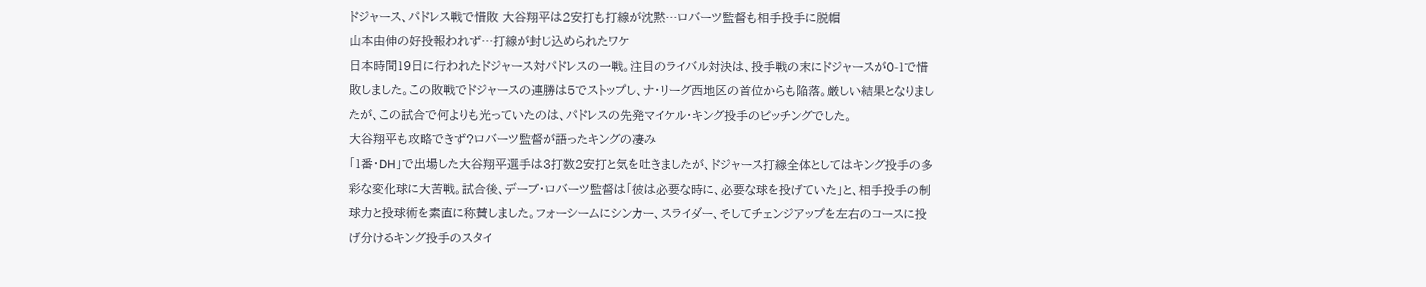ドジャース、パドレス戦で惜敗 大谷翔平は2安打も打線が沈黙…ロバーツ監督も相手投手に脱帽
山本由伸の好投報われず…打線が封じ込められたワケ
日本時間19日に行われたドジャース対パドレスの一戦。注目のライバル対決は、投手戦の末にドジャースが0-1で惜敗しました。この敗戦でドジャースの連勝は5でストップし、ナ・リーグ西地区の首位からも陥落。厳しい結果となりましたが、この試合で何よりも光っていたのは、パドレスの先発マイケル・キング投手のピッチングでした。
大谷翔平も攻略できず?ロバーツ監督が語ったキングの凄み
「1番・DH」で出場した大谷翔平選手は3打数2安打と気を吐きましたが、ドジャース打線全体としてはキング投手の多彩な変化球に大苦戦。試合後、デーブ・ロバーツ監督は「彼は必要な時に、必要な球を投げていた」と、相手投手の制球力と投球術を素直に称賛しました。フォーシームにシンカー、スライダー、そしてチェンジアップを左右のコースに投げ分けるキング投手のスタイ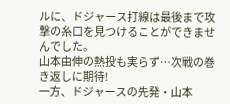ルに、ドジャース打線は最後まで攻撃の糸口を見つけることができませんでした。
山本由伸の熱投も実らず…次戦の巻き返しに期待!
一方、ドジャースの先発・山本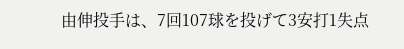由伸投手は、7回107球を投げて3安打1失点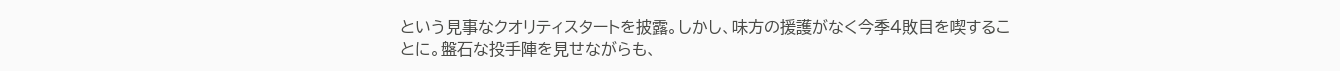という見事なクオリティスタートを披露。しかし、味方の援護がなく今季4敗目を喫することに。盤石な投手陣を見せながらも、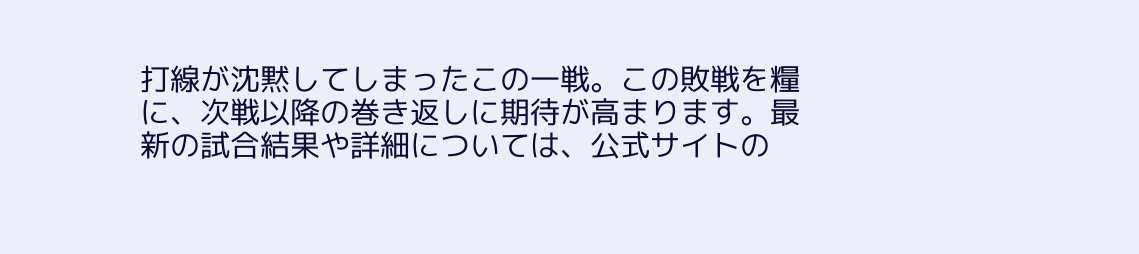打線が沈黙してしまったこの一戦。この敗戦を糧に、次戦以降の巻き返しに期待が高まります。最新の試合結果や詳細については、公式サイトの